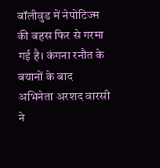बॉलीवुड में नेपोटिज्म की बहस फिर से गरमा गई है। कंगना रनौत के बयानों के बाद अभिनेता अरशद वारसी ने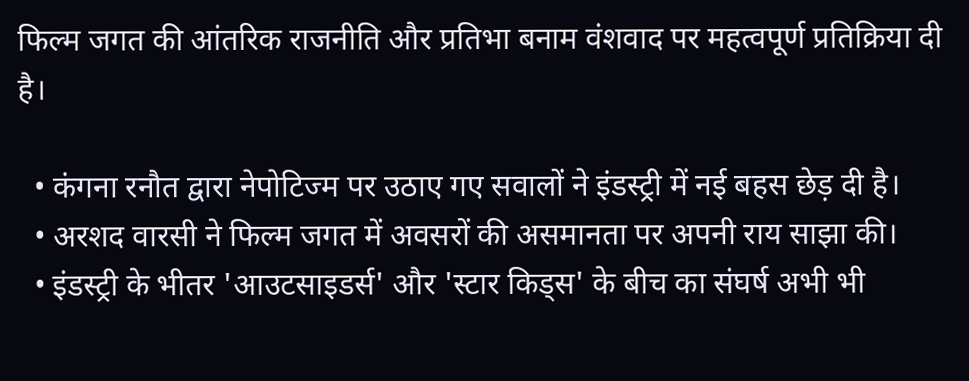फिल्म जगत की आंतरिक राजनीति और प्रतिभा बनाम वंशवाद पर महत्वपूर्ण प्रतिक्रिया दी है।

  • कंगना रनौत द्वारा नेपोटिज्म पर उठाए गए सवालों ने इंडस्ट्री में नई बहस छेड़ दी है।
  • अरशद वारसी ने फिल्म जगत में अवसरों की असमानता पर अपनी राय साझा की।
  • इंडस्ट्री के भीतर 'आउटसाइडर्स' और 'स्टार किड्स' के बीच का संघर्ष अभी भी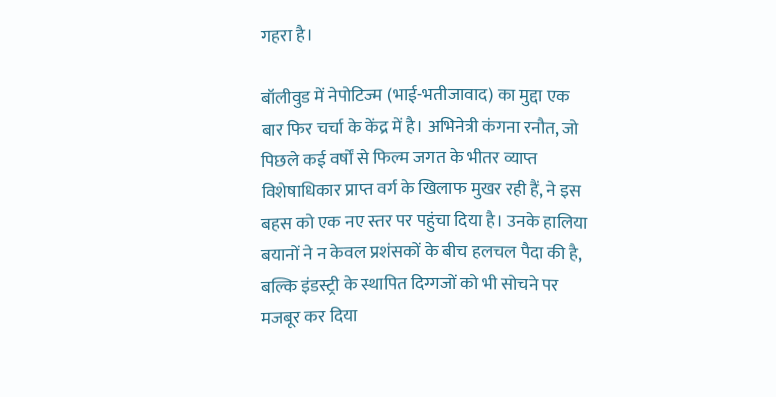गहरा है।

बॉलीवुड में नेपोटिज्म (भाई-भतीजावाद) का मुद्दा एक बार फिर चर्चा के केंद्र में है। अभिनेत्री कंगना रनौत, जो पिछले कई वर्षों से फिल्म जगत के भीतर व्याप्त विशेषाधिकार प्राप्त वर्ग के खिलाफ मुखर रही हैं, ने इस बहस को एक नए स्तर पर पहुंचा दिया है। उनके हालिया बयानों ने न केवल प्रशंसकों के बीच हलचल पैदा की है, बल्कि इंडस्ट्री के स्थापित दिग्गजों को भी सोचने पर मजबूर कर दिया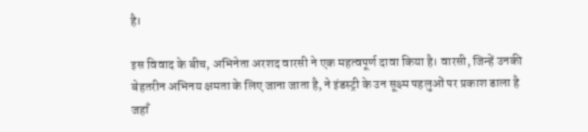है।

इस विवाद के बीच, अभिनेता अरशद वारसी ने एक महत्वपूर्ण दावा किया है। वारसी, जिन्हें उनकी बेहतरीन अभिनय क्षमता के लिए जाना जाता है, ने इंडस्ट्री के उन सूक्ष्म पहलुओं पर प्रकाश डाला है जहाँ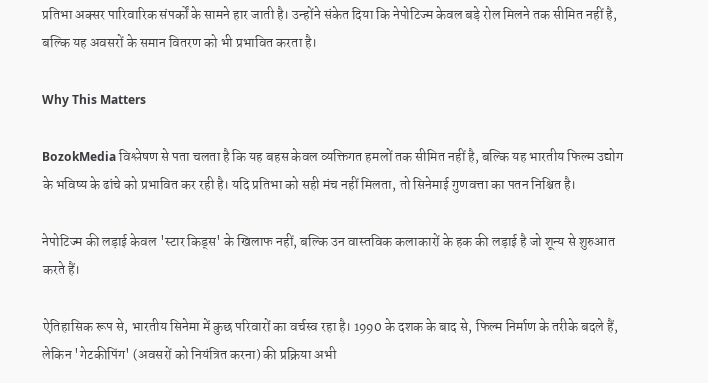प्रतिभा अक्सर पारिवारिक संपर्कों के सामने हार जाती है। उन्होंने संकेत दिया कि नेपोटिज्म केवल बड़े रोल मिलने तक सीमित नहीं है, बल्कि यह अवसरों के समान वितरण को भी प्रभावित करता है।

Why This Matters

BozokMedia विश्लेषण से पता चलता है कि यह बहस केवल व्यक्तिगत हमलों तक सीमित नहीं है, बल्कि यह भारतीय फिल्म उद्योग के भविष्य के ढांचे को प्रभावित कर रही है। यदि प्रतिभा को सही मंच नहीं मिलता, तो सिनेमाई गुणवत्ता का पतन निश्चित है।

नेपोटिज्म की लड़ाई केवल 'स्टार किड्स' के खिलाफ नहीं, बल्कि उन वास्तविक कलाकारों के हक की लड़ाई है जो शून्य से शुरुआत करते हैं।

ऐतिहासिक रूप से, भारतीय सिनेमा में कुछ परिवारों का वर्चस्व रहा है। 1990 के दशक के बाद से, फिल्म निर्माण के तरीके बदले हैं, लेकिन 'गेटकीपिंग' (अवसरों को नियंत्रित करना) की प्रक्रिया अभी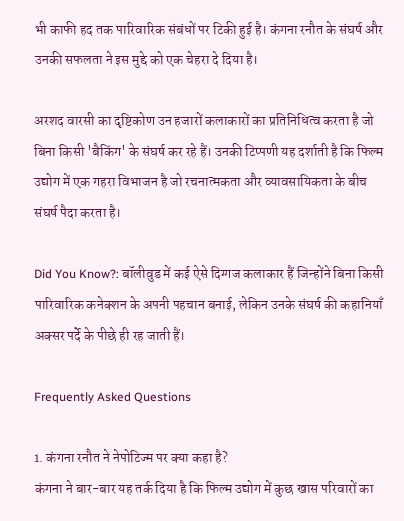भी काफी हद तक पारिवारिक संबंधों पर टिकी हुई है। कंगना रनौत के संघर्ष और उनकी सफलता ने इस मुद्दे को एक चेहरा दे दिया है।

अरशद वारसी का दृष्टिकोण उन हजारों कलाकारों का प्रतिनिधित्व करता है जो बिना किसी 'बैकिंग' के संघर्ष कर रहे हैं। उनकी टिप्पणी यह दर्शाती है कि फिल्म उद्योग में एक गहरा विभाजन है जो रचनात्मकता और व्यावसायिकता के बीच संघर्ष पैदा करता है।

Did You Know?: बॉलीवुड में कई ऐसे दिग्गज कलाकार हैं जिन्होंने बिना किसी पारिवारिक कनेक्शन के अपनी पहचान बनाई, लेकिन उनके संघर्ष की कहानियाँ अक्सर पर्दे के पीछे ही रह जाती हैं।

Frequently Asked Questions

1. कंगना रनौत ने नेपोटिज्म पर क्या कहा है?
कंगना ने बार-बार यह तर्क दिया है कि फिल्म उद्योग में कुछ खास परिवारों का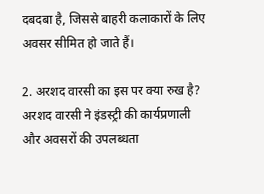दबदबा है, जिससे बाहरी कलाकारों के लिए अवसर सीमित हो जाते हैं।

2. अरशद वारसी का इस पर क्या रुख है?
अरशद वारसी ने इंडस्ट्री की कार्यप्रणाली और अवसरों की उपलब्धता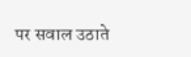पर सवाल उठाते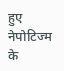हुए नेपोटिज्म के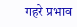गहरे प्रभाव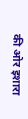की ओर इशारा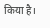किया है।